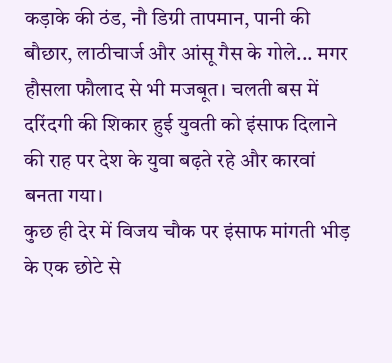कड़ाके की ठंड, नौ डिग्री तापमान, पानी की बौछार, लाठीचार्ज और आंसू गैस के गोले... मगर हौसला फौलाद से भी मजबूत। चलती बस में दरिंदगी की शिकार हुई युवती को इंसाफ दिलाने की राह पर देश के युवा बढ़ते रहे और कारवां बनता गया।
कुछ ही देर में विजय चौक पर इंसाफ मांगती भीड़ के एक छोटे से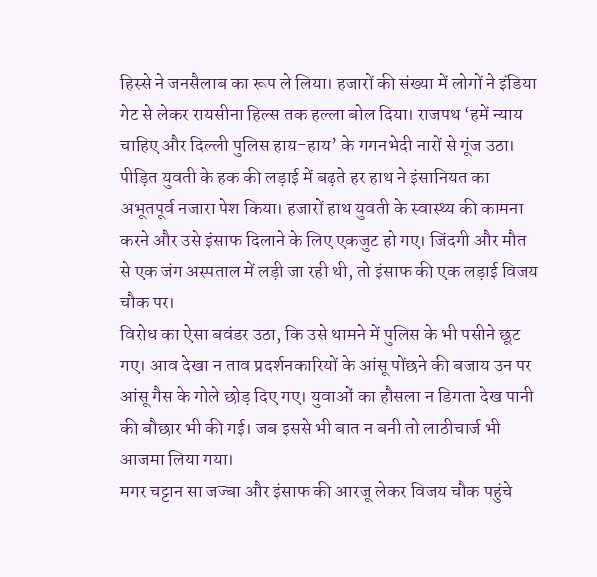हिस्से ने जनसैलाब का रूप ले लिया। हजारों की संख्या में लोगों ने इंडिया गेट से लेकर रायसीना हिल्स तक हल्ला बोल दिया। राजपथ ‘हमें न्याय चाहिए और दिल्ली पुलिस हाय-हाय’ के गगनभेदी नारों से गूंज उठा।
पीड़ित युवती के हक की लड़ाई में बढ़ते हर हाथ ने इंसानियत का अभूतपूर्व नजारा पेश किया। हजारों हाथ युवती के स्वास्थ्य की कामना करने और उसे इंसाफ दिलाने के लिए एकजुट हो गए। जिंदगी और मौत से एक जंग अस्पताल में लड़ी जा रही थी, तो इंसाफ की एक लड़ाई विजय चौक पर।
विरोध का ऐसा बवंडर उठा, कि उसे थामने में पुलिस के भी पसीने छूट गए। आव देखा न ताव प्रदर्शनकारियों के आंसू पोंछने की बजाय उन पर आंसू गैस के गोले छोड़ दिए गए। युवाओं का हौसला न डिगता देख पानी की बौछार भी की गई। जब इससे भी बात न बनी तो लाठीचार्ज भी आजमा लिया गया।
मगर चट्टान सा जज्बा और इंसाफ की आरजू लेकर विजय चौक पहुंचे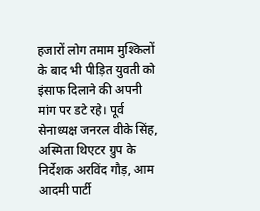हजारों लोग तमाम मुश्किलों के बाद भी पीड़ित युवती को इंसाफ दिलाने की अपनी मांग पर डटे रहे। पूर्व सेनाध्यक्ष जनरल वीके सिंह, अस्मिता थिएटर ग्रुप के निर्देशक अरविंद गौड़, आम आदमी पार्टी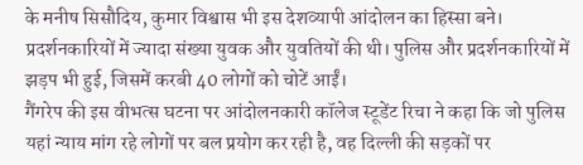के मनीष सिसौदिय, कुमार विश्वास भी इस देशव्यापी आंदोलन का हिस्सा बने। प्रदर्शनकारियों में ज्यादा संख्या युवक और युवतियों की थी। पुलिस और प्रदर्शनकारियों में झड़प भी हुई, जिसमें करबी 40 लोगों को चोटें आईं।
गैंगरेप की इस वीभत्स घटना पर आंदोलनकारी कॉलेज स्टूडेंट रिचा ने कहा कि जो पुलिस यहां न्याय मांग रहे लोगों पर बल प्रयोग कर रही है, वह दिल्ली की सड़कों पर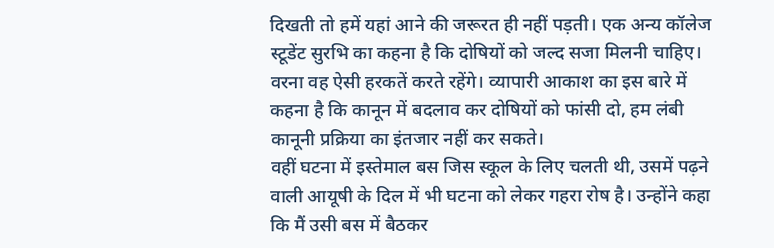दिखती तो हमें यहां आने की जरूरत ही नहीं पड़ती। एक अन्य कॉलेज स्टूडेंट सुरभि का कहना है कि दोषियों को जल्द सजा मिलनी चाहिए। वरना वह ऐसी हरकतें करते रहेंगे। व्यापारी आकाश का इस बारे में कहना है कि कानून में बदलाव कर दोषियों को फांसी दो, हम लंबी कानूनी प्रक्रिया का इंतजार नहीं कर सकते।
वहीं घटना में इस्तेमाल बस जिस स्कूल के लिए चलती थी, उसमें पढ़ने वाली आयूषी के दिल में भी घटना को लेकर गहरा रोष है। उन्होंने कहा कि मैं उसी बस में बैठकर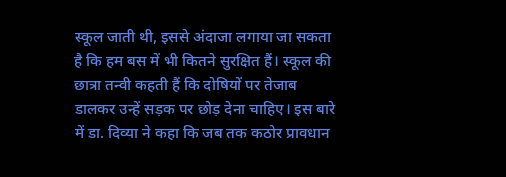स्कूल जाती थी, इससे अंदाजा लगाया जा सकता है कि हम बस में भी कितने सुरक्षित हैं। स्कूल की छात्रा तन्वी कहती हैं कि दोषियों पर तेजाब डालकर उन्हें सड़क पर छोड़ देना चाहिए। इस बारे में डा. दिव्या ने कहा कि जब तक कठोर प्रावधान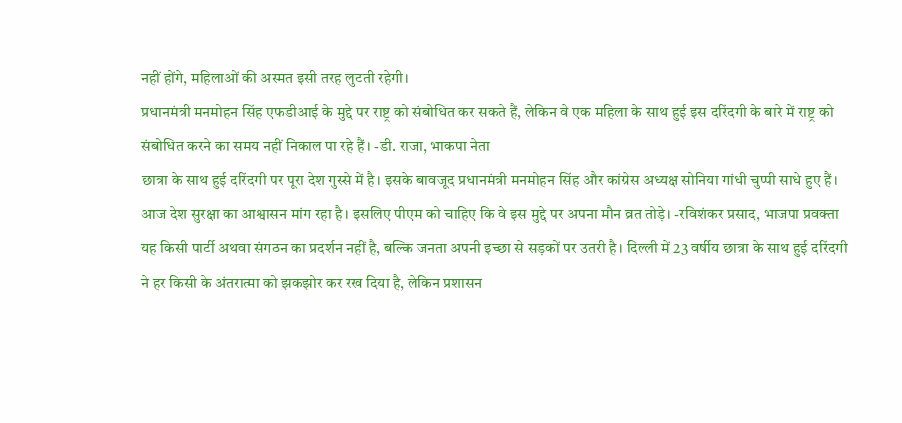नहीं होंगे, महिलाओं की अस्मत इसी तरह लुटती रहेगी।
प्रधानमंत्री मनमोहन सिंह एफडीआई के मुद्दे पर राष्ट्र को संबोधित कर सकते हैं, लेकिन वे एक महिला के साथ हुई इस दरिंदगी के बारे में राष्ट्र को संबोधित करने का समय नहीं निकाल पा रहे हैं। -डी. राजा, भाकपा नेता
छात्रा के साथ हुई दरिंदगी पर पूरा देश गुस्से में है। इसके बावजूद प्रधानमंत्री मनमोहन सिंह और कांग्रेस अध्यक्ष सोनिया गांधी चुप्पी साधे हुए हैं। आज देश सुरक्षा का आश्वासन मांग रहा है। इसलिए पीएम को चाहिए कि वे इस मुद्दे पर अपना मौन व्रत तोड़े। -रविशंकर प्रसाद, भाजपा प्रवक्ता
यह किसी पार्टी अथवा संगठन का प्रदर्शन नहीं है, बल्कि जनता अपनी इच्छा से सड़कों पर उतरी है। दिल्ली में 23 वर्षीय छात्रा के साथ हुई दरिंदगी ने हर किसी के अंतरात्मा को झकझोर कर रख दिया है, लेकिन प्रशासन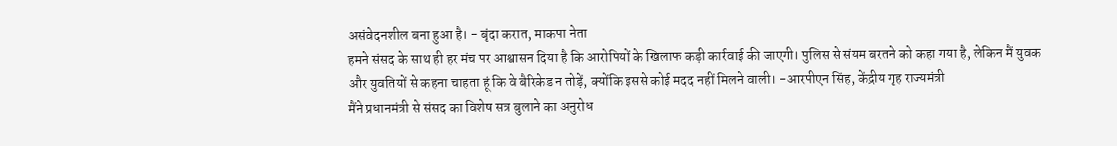असंवेदनशील बना हुआ है। - बृंदा करात, माकपा नेता
हमने संसद के साथ ही हर मंच पर आश्वासन दिया है कि आरोपियों के खिलाफ कड़ी कार्रवाई की जाएगी। पुलिस से संयम बरतने को कहा गया है, लेकिन मैं युवक और युवतियों से कहना चाहता हूं कि वे बैरिकेड न तोड़ें, क्योंकि इससे कोई मदद नहीं मिलने वाली। -आरपीएन सिंह, केंद्रीय गृह राज्यमंत्री
मैंने प्रधानमंत्री से संसद का विशेष सत्र बुलाने का अनुरोध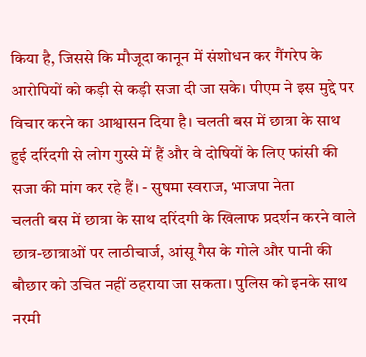किया है, जिससे कि मौजूदा कानून में संशोधन कर गैंगरेप के आरोपियों को कड़ी से कड़ी सजा दी जा सके। पीएम ने इस मुद्दे पर विचार करने का आश्वासन दिया है। चलती बस में छात्रा के साथ हुई दरिंदगी से लोग गुस्से में हैं और वे दोषियों के लिए फांसी की सजा की मांग कर रहे हैं। - सुषमा स्वराज, भाजपा नेता
चलती बस में छात्रा के साथ दरिंदगी के खिलाफ प्रदर्शन करने वाले छात्र-छात्राओं पर लाठीचार्ज, आंसू गैस के गोले और पानी की बौछार को उचित नहीं ठहराया जा सकता। पुलिस को इनके साथ नरमी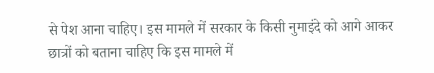से पेश आना चाहिए। इस मामले में सरकार के किसी नुमाइंदे को आगे आकर छात्रों को बताना चाहिए कि इस मामले में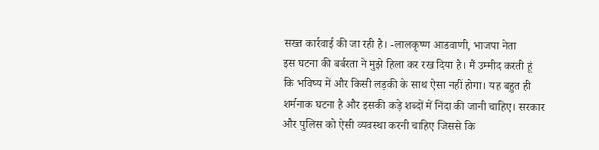सख्त कार्रवाई की जा रही है। -लालकृष्ण आडवाणी, भाजपा नेता
इस घटना की बर्बरता ने मुझे हिला कर रख दिया है। मैं उम्मीद करती हूं कि भविष्य में और किसी लड़की के साथ ऐसा नहीं होगा। यह बहुत ही शर्मनाक घटना है और इसकी कड़े शब्दों में निंदा की जानी चाहिए। सरकार और पुलिस को ऐसी व्यवस्था करनी चाहिए जिससे कि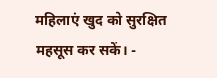महिलाएं खुद को सुरक्षित महसूस कर सकें। -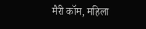मैरी कॉम, महिला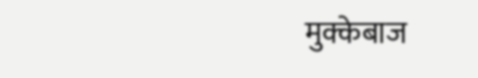मुक्केबाज